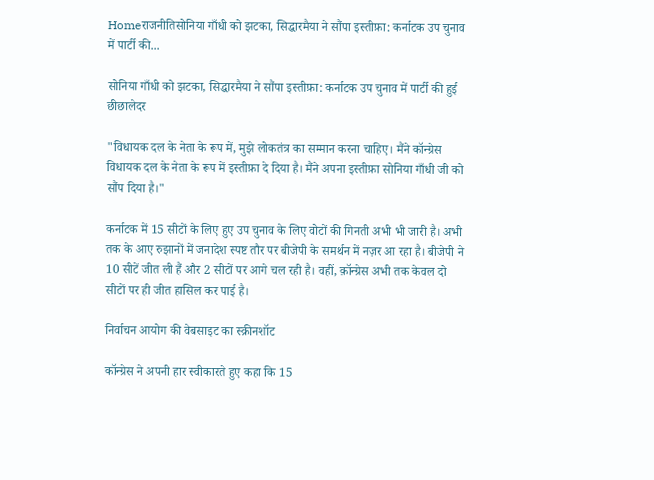Homeराजनीतिसोनिया गाँधी को झटका, सिद्धारमैया ने सौंपा इस्तीफ़ा: कर्नाटक उप चुनाव में पार्टी की...

सोनिया गाँधी को झटका, सिद्धारमैया ने सौंपा इस्तीफ़ा: कर्नाटक उप चुनाव में पार्टी की हुई छीछालेदर

"विधायक दल के नेता के रूप में, मुझे लोकतंत्र का सम्मान करना चाहिए। मैंने कॉन्ग्रेस विधायक दल के नेता के रूप में इस्तीफ़ा दे दिया है। मैंने अपना इस्तीफ़ा सोनिया गाँधी जी को सौंप दिया है।"

कर्नाटक में 15 सीटों के लिए हुए उप चुनाव के लिए वोटों की गिनती अभी भी जारी है। अभी तक के आए रुझानों में जनादेश स्पष्ट तौर पर बीजेपी के समर्थन में नज़र आ रहा है। बीजेपी ने 10 सीटें जीत ली हैं और 2 सीटों पर आगे चल रही है। वहीं, क़ॉन्ग्रेस अभी तक केवल दो सीटों पर ही जीत हासिल कर पाई है।

निर्वाचन आयोग की वेबसाइट का स्क्रीनशॉट

कॉन्ग्रेस ने अपनी हार स्वीकारते हुए कहा कि 15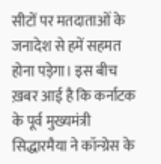सीटों पर मतदाताओं के जनादेश से हमें सहमत होना पड़ेगा। इस बीच ख़बर आई है कि कर्नाटक के पूर्व मुख्यमंत्री सिद्धारमैया ने कॉन्ग्रेस के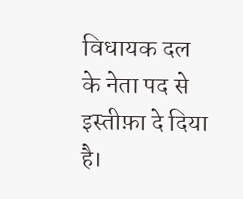विधायक दल के नेता पद से इस्तीफ़ा दे दिया है।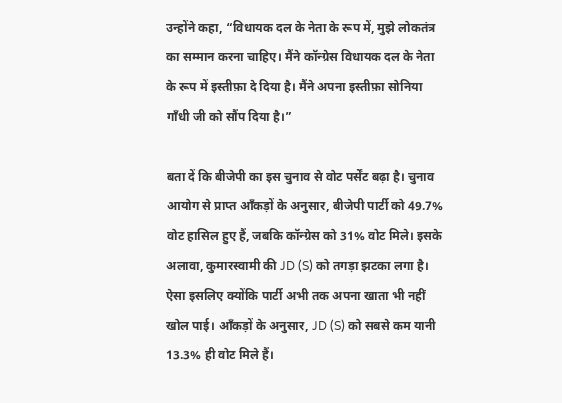उन्होंने कहा, “विधायक दल के नेता के रूप में, मुझे लोकतंत्र का सम्मान करना चाहिए। मैंने कॉन्ग्रेस विधायक दल के नेता के रूप में इस्तीफ़ा दे दिया है। मैंने अपना इस्तीफ़ा सोनिया गाँधी जी को सौंप दिया है।”

बता दें कि बीजेपी का इस चुनाव से वोट पर्सेंट बढ़ा है। चुनाव आयोग से प्राप्त आँकड़ों के अनुसार, बीजेपी पार्टी को 49.7% वोट हासिल हुए हैं, जबकि कॉन्ग्रेस को 31% वोट मिले। इसके अलावा, कुमारस्वामी की JD (S) को तगड़ा झटका लगा है। ऐसा इसलिए क्योंकि पार्टी अभी तक अपना खाता भी नहीं खोल पाई। आँकड़ों के अनुसार, JD (S) को सबसे कम यानी 13.3% ही वोट मिले हैं।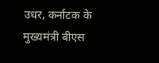उधर, कर्नाटक के मुख्यमंत्री बीएस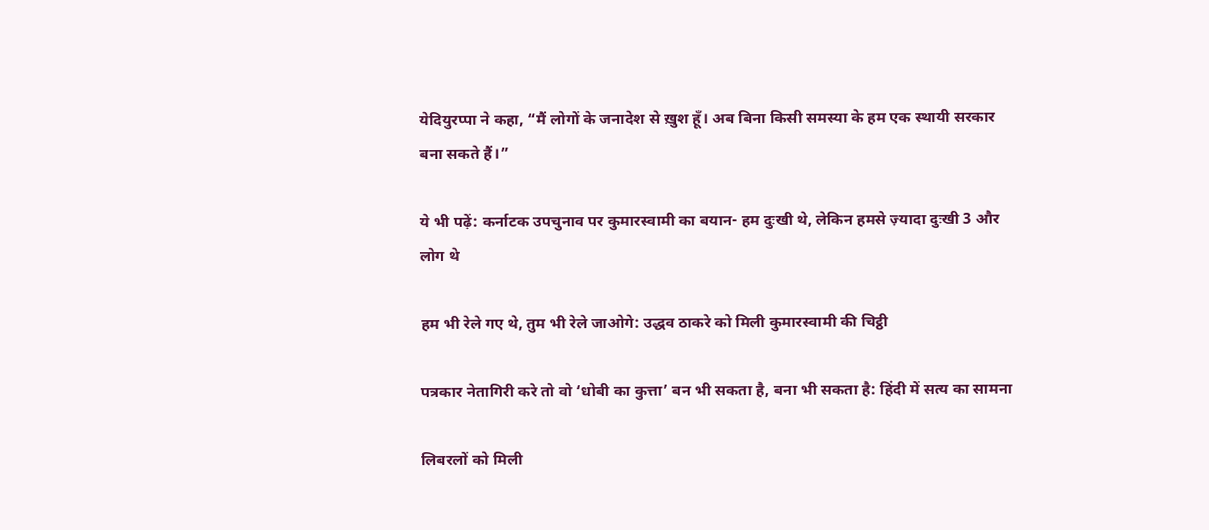येदियुरप्पा ने कहा, “मैं लोगों के जनादेश से ख़ुश हूँ। अब बिना किसी समस्या के हम एक स्थायी सरकार बना सकते हैं।”

ये भी पढ़ें: कर्नाटक उपचुनाव पर कुमारस्वामी का बयान- हम दुःखी थे, लेकिन हमसे ज़्यादा दुःखी 3 और लोग थे

हम भी रेले गए थे, तुम भी रेले जाओगे: उद्धव ठाकरे को मिली कुमारस्वामी की चिट्ठी

पत्रकार नेतागिरी करे तो वो ‘धोबी का कुत्ता’ बन भी सकता है, बना भी सकता है: हिंदी में सत्य का सामना

लिबरलों को मिली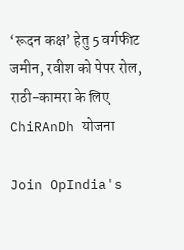‘रूदन कक्ष’ हेतु 5 वर्गफीट जमीन, रवीश को पेपर रोल, राठी-कामरा के लिए ChiRAnDh योजना

Join OpIndia's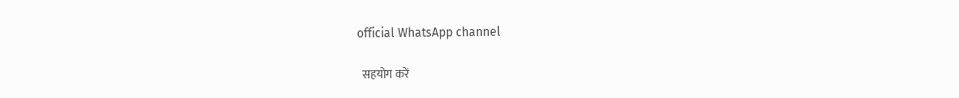official WhatsApp channel

  सहयोग करें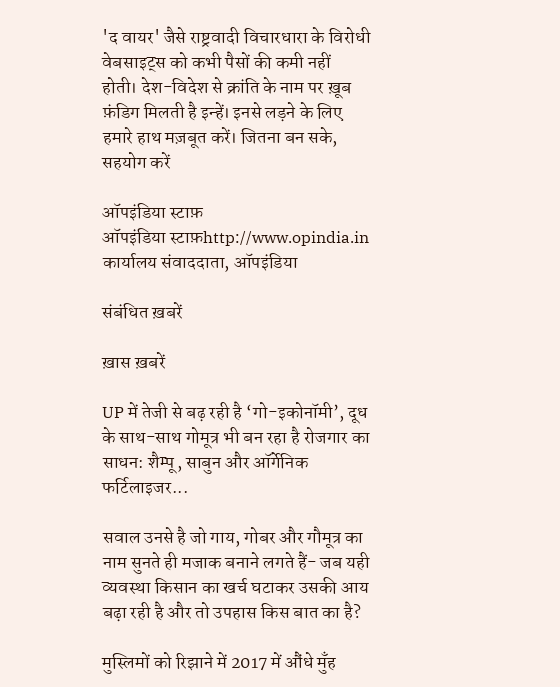'द वायर' जैसे राष्ट्रवादी विचारधारा के विरोधी वेबसाइट्स को कभी पैसों की कमी नहीं होती। देश-विदेश से क्रांति के नाम पर ख़ूब फ़ंडिग मिलती है इन्हें। इनसे लड़ने के लिए हमारे हाथ मज़बूत करें। जितना बन सके, सहयोग करें

ऑपइंडिया स्टाफ़
ऑपइंडिया स्टाफ़http://www.opindia.in
कार्यालय संवाददाता, ऑपइंडिया

संबंधित ख़बरें

ख़ास ख़बरें

UP में तेजी से बढ़ रही है ‘गो-इकोनॉमी’, दूध के साथ-साथ गोमूत्र भी बन रहा है रोजगार का साधन: शैम्पू, साबुन और ऑर्गेनिक फर्टिलाइजर...

सवाल उनसे है जो गाय, गोबर और गौमूत्र का नाम सुनते ही मजाक बनाने लगते हैं- जब यही व्यवस्था किसान का खर्च घटाकर उसकी आय बढ़ा रही है और तो उपहास किस बात का है?

मुस्लिमों को रिझाने में 2017 में औंधे मुँह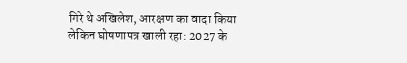गिरे थे अखिलेश, आरक्षण का वादा किया लेकिन घोषणापत्र खाली रहा: 2027 के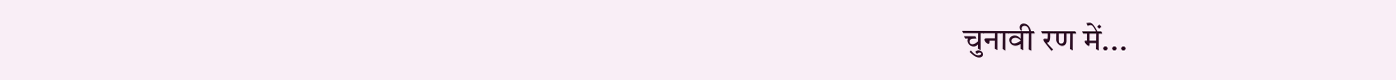चुनावी रण में...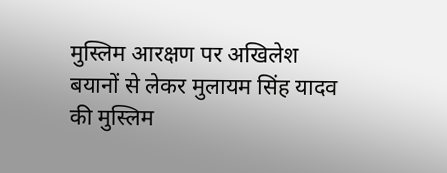मुस्लिम आरक्षण पर अखिलेश बयानों से लेकर मुलायम सिंह यादव की मुस्लिम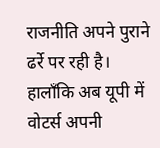राजनीति अपने पुराने ढर्रे पर रही है। हालाँकि अब यूपी में वोटर्स अपनी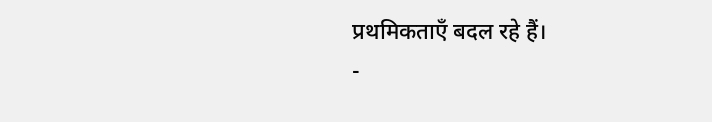प्रथमिकताएँ बदल रहे हैं।
-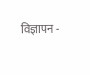विज्ञापन -